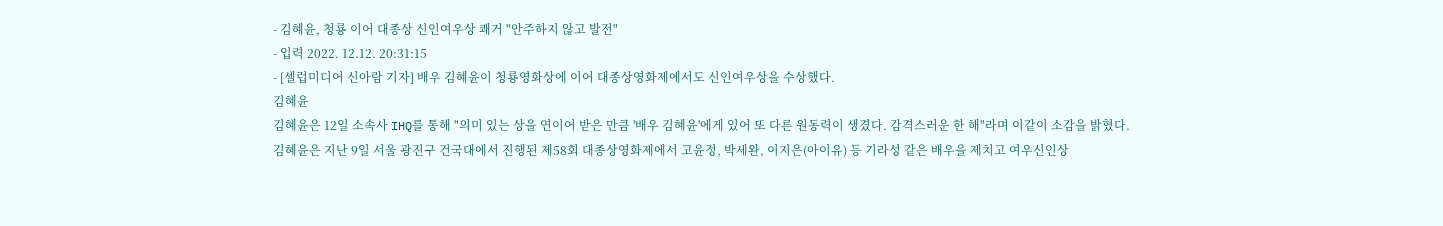- 김혜윤, 청룡 이어 대종상 신인여우상 쾌거 "안주하지 않고 발전"
- 입력 2022. 12.12. 20:31:15
- [셀럽미디어 신아람 기자] 배우 김혜윤이 청룡영화상에 이어 대종상영화제에서도 신인여우상을 수상했다.
김혜윤
김혜윤은 12일 소속사 IHQ를 통해 "의미 있는 상을 연이어 받은 만큼 '배우 김혜윤'에게 있어 또 다른 원동력이 생겼다. 감격스러운 한 해"라며 이같이 소감을 밝혔다.
김혜윤은 지난 9일 서울 광진구 건국대에서 진행된 제58회 대종상영화제에서 고윤정, 박세완, 이지은(아이유) 등 기라성 같은 배우을 제치고 여우신인상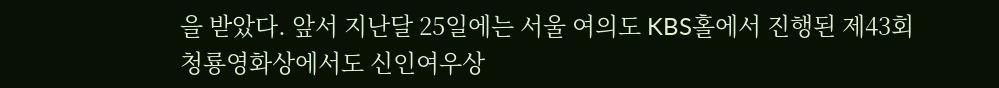을 받았다. 앞서 지난달 25일에는 서울 여의도 KBS홀에서 진행된 제43회 청룡영화상에서도 신인여우상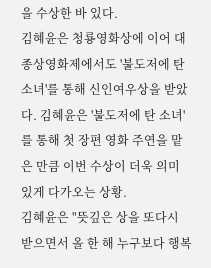을 수상한 바 있다.
김혜윤은 청룡영화상에 이어 대종상영화제에서도 '불도저에 탄 소녀'를 통해 신인여우상을 받았다. 김혜윤은 '불도저에 탄 소녀'를 통해 첫 장편 영화 주연을 맡은 만큼 이번 수상이 더욱 의미 있게 다가오는 상황.
김혜윤은 "뜻깊은 상을 또다시 받으면서 올 한 해 누구보다 행복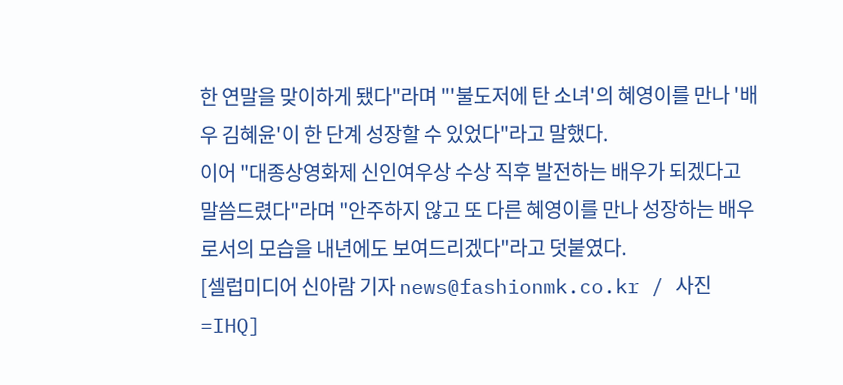한 연말을 맞이하게 됐다"라며 "'불도저에 탄 소녀'의 혜영이를 만나 '배우 김혜윤'이 한 단계 성장할 수 있었다"라고 말했다.
이어 "대종상영화제 신인여우상 수상 직후 발전하는 배우가 되겠다고 말씀드렸다"라며 "안주하지 않고 또 다른 혜영이를 만나 성장하는 배우로서의 모습을 내년에도 보여드리겠다"라고 덧붙였다.
[셀럽미디어 신아람 기자 news@fashionmk.co.kr / 사진=IHQ]